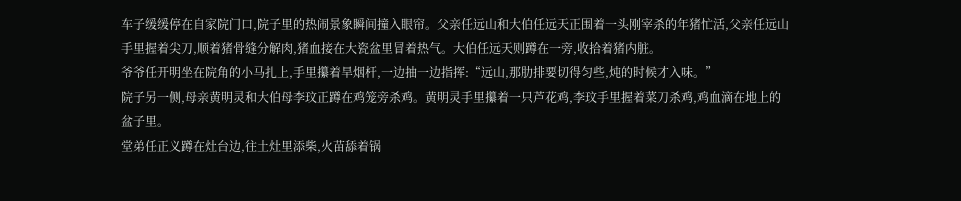车子缓缓停在自家院门口,院子里的热闹景象瞬间撞入眼帘。父亲任远山和大伯任远天正围着一头刚宰杀的年猪忙活,父亲任远山手里握着尖刀,顺着猪骨缝分解肉,猪血接在大瓷盆里冒着热气。大伯任远天则蹲在一旁,收拾着猪内脏。
爷爷任开明坐在院角的小马扎上,手里攥着旱烟杆,一边抽一边指挥:“远山,那肋排要切得匀些,炖的时候才入味。”
院子另一侧,母亲黄明灵和大伯母李玟正蹲在鸡笼旁杀鸡。黄明灵手里攥着一只芦花鸡,李玟手里握着菜刀杀鸡,鸡血滴在地上的盆子里。
堂弟任正义蹲在灶台边,往土灶里添柴,火苗舔着锅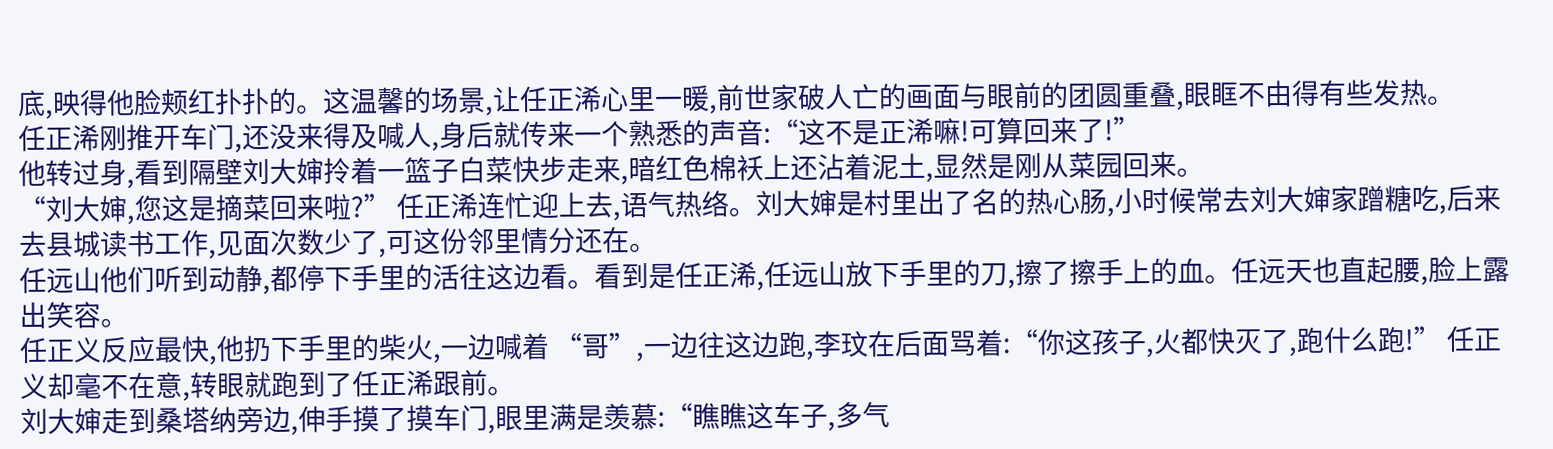底,映得他脸颊红扑扑的。这温馨的场景,让任正浠心里一暖,前世家破人亡的画面与眼前的团圆重叠,眼眶不由得有些发热。
任正浠刚推开车门,还没来得及喊人,身后就传来一个熟悉的声音:“这不是正浠嘛!可算回来了!”
他转过身,看到隔壁刘大婶拎着一篮子白菜快步走来,暗红色棉袄上还沾着泥土,显然是刚从菜园回来。
“刘大婶,您这是摘菜回来啦?” 任正浠连忙迎上去,语气热络。刘大婶是村里出了名的热心肠,小时候常去刘大婶家蹭糖吃,后来去县城读书工作,见面次数少了,可这份邻里情分还在。
任远山他们听到动静,都停下手里的活往这边看。看到是任正浠,任远山放下手里的刀,擦了擦手上的血。任远天也直起腰,脸上露出笑容。
任正义反应最快,他扔下手里的柴火,一边喊着 “哥”,一边往这边跑,李玟在后面骂着:“你这孩子,火都快灭了,跑什么跑!” 任正义却毫不在意,转眼就跑到了任正浠跟前。
刘大婶走到桑塔纳旁边,伸手摸了摸车门,眼里满是羡慕:“瞧瞧这车子,多气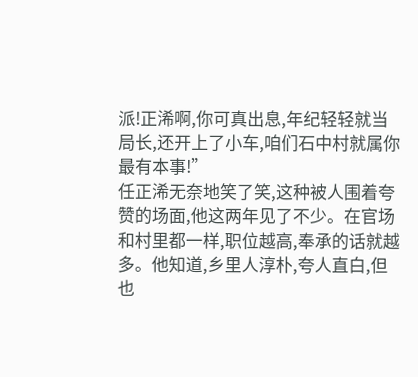派!正浠啊,你可真出息,年纪轻轻就当局长,还开上了小车,咱们石中村就属你最有本事!”
任正浠无奈地笑了笑,这种被人围着夸赞的场面,他这两年见了不少。在官场和村里都一样,职位越高,奉承的话就越多。他知道,乡里人淳朴,夸人直白,但也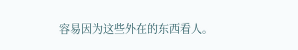容易因为这些外在的东西看人。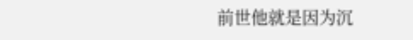前世他就是因为沉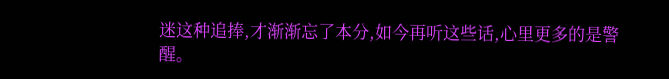迷这种追捧,才渐渐忘了本分,如今再听这些话,心里更多的是警醒。